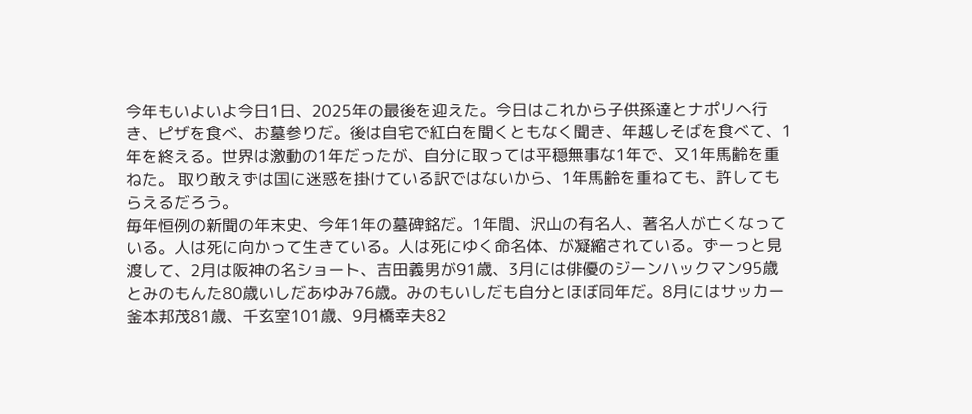今年もいよいよ今日1日、2025年の最後を迎えた。今日はこれから子供孫達とナポリへ行き、ピザを食べ、お墓参りだ。後は自宅で紅白を聞くともなく聞き、年越しそばを食べて、1年を終える。世界は激動の1年だったが、自分に取っては平穏無事な1年で、又1年馬齢を重ねた。 取り敢えずは国に迷惑を掛けている訳ではないから、1年馬齢を重ねても、許してもらえるだろう。
毎年恒例の新聞の年末史、今年1年の墓碑銘だ。1年間、沢山の有名人、著名人が亡くなっている。人は死に向かって生きている。人は死にゆく命名体、が凝縮されている。ずーっと見渡して、2月は阪神の名ショート、吉田義男が91歳、3月には俳優のジーンハックマン95歳とみのもんた80歳いしだあゆみ76歳。みのもいしだも自分とほぼ同年だ。8月にはサッカー釜本邦茂81歳、千玄室101歳、9月橋幸夫82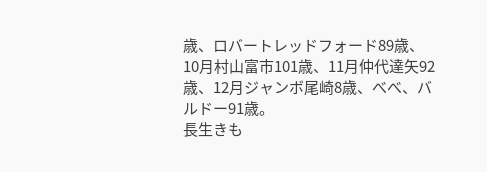歳、ロバートレッドフォード89歳、10月村山富市101歳、11月仲代達矢92歳、12月ジャンボ尾崎8歳、べべ、バルドー91歳。
長生きも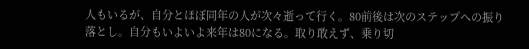人もいるが、自分とほぼ同年の人が次々逝って行く。80前後は次のステップへの振り落とし。自分もいよいよ来年は80になる。取り敢えず、乗り切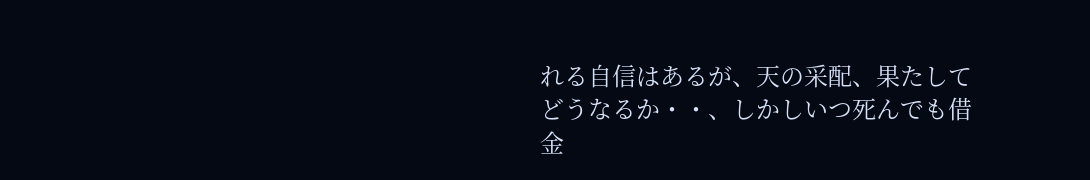れる自信はあるが、天の采配、果たしてどうなるか・・、しかしいつ死んでも借金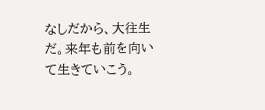なしだから、大往生だ。来年も前を向いて生きていこう。